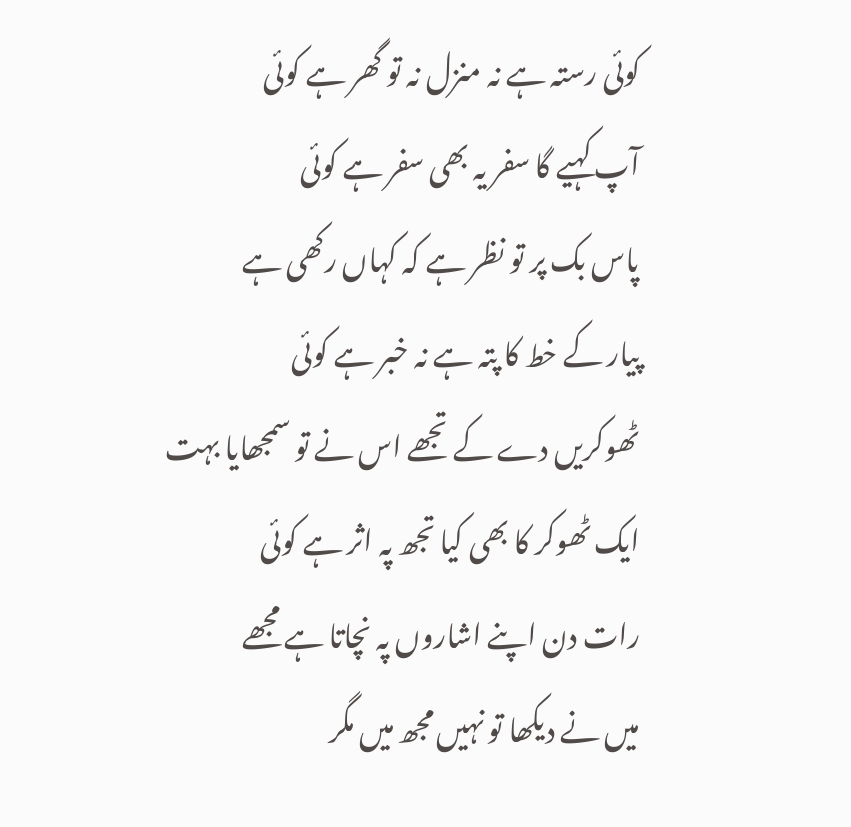کوئی رستہ ہے نہ منزل نہ تو گھر ہے کوئی
آپ کہیے گا سفر یہ بھی سفر ہے کوئی
پاس بک پر تو نظر ہے کہ کہاں رکھی ہے
پیار کے خط کا پتہ ہے نہ خبر ہے کوئی
ٹھوکریں دے کے تجھے اس نے تو سمجھایا بہت
ایک ٹھوکر کا بھی کیا تجھ پہ اثر ہے کوئی
رات دن اپنے اشاروں پہ نچاتا ہے مجھے
میں نے دیکھا تو نہیں مجھ میں مگر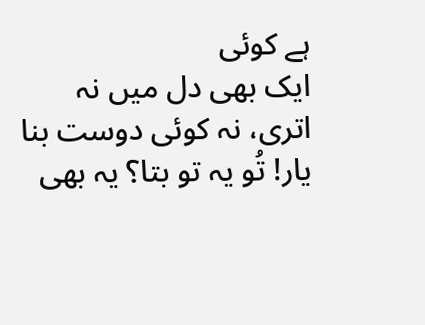ہے کوئی
ایک بھی دل میں نہ اتری، نہ کوئی دوست بنا
یار! تُو یہ تو بتا؟ یہ بھی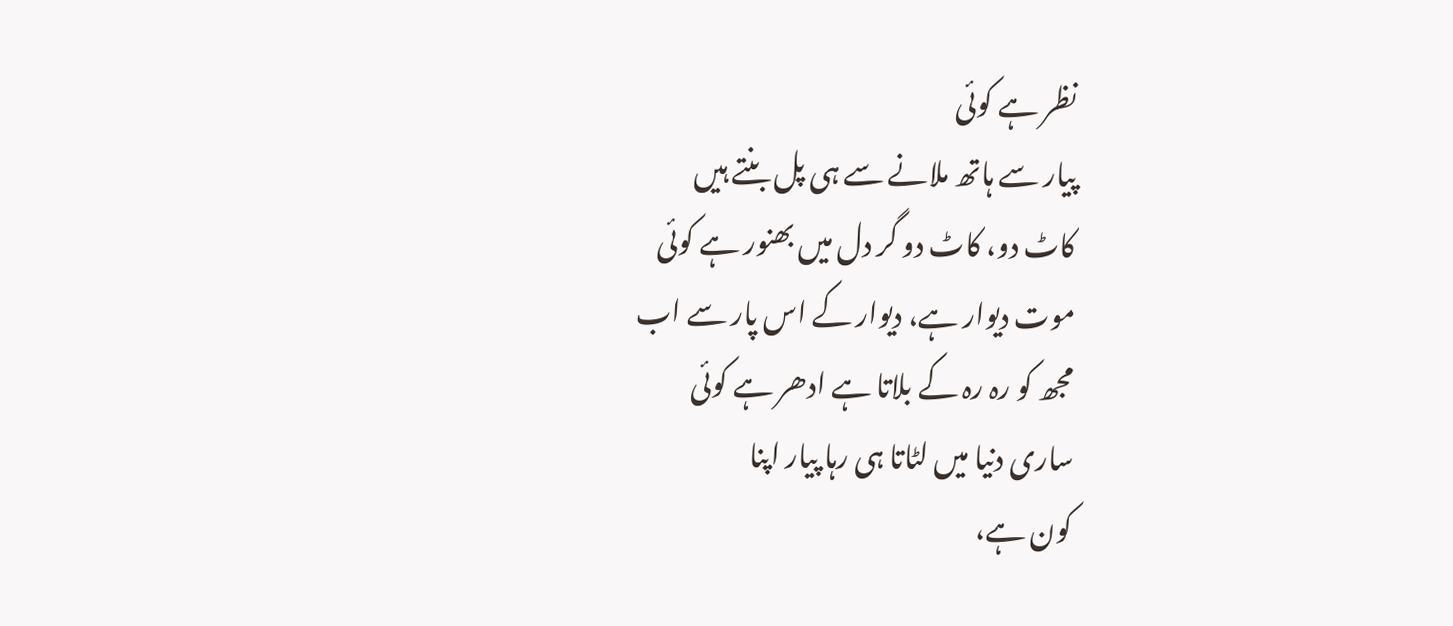نظر ہے کوئی
پیار سے ہاتھ ملانے سے ہی پل بنتے ہیں
کاٹ دو، کاٹ دو گر دل میں بھنور ہے کوئی
موت دیوار ہے، دیوار کے اس پار سے اب
مجھ کو رہ رہ کے بلاتا ہے ادھر ہے کوئی
ساری دنیا میں لٹاتا ہی رہا پیار اپنا
کون ہے،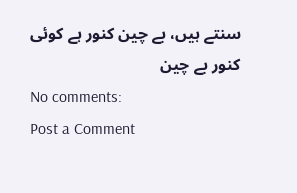سنتے ہیں، بے چین کنور ہے کوئی
کنور بے چین
No comments:
Post a Comment